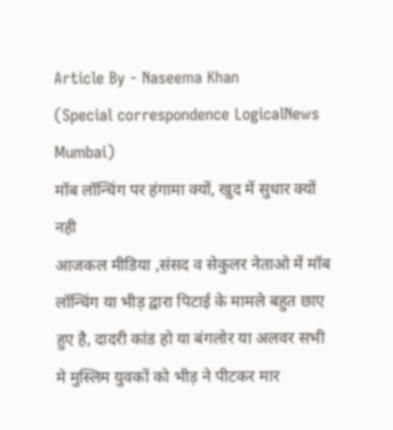Article By - Naseema Khan
(Special correspondence LogicalNews Mumbai)
मॉब लॉन्चिंग पर हंगामा क्यों, खुद में सुधार क्यों नही
आजकल मीडिया ,संसद व सेकुलर नेताओ में मॉब लॉन्चिंग या भीड़ द्वारा पिटाई के मामले बहुत छाए हुए है, दादरी कांड हो या बंगलोर या अलवर सभी मे मुस्लिम युवकों को भीड़ ने पीटकर मार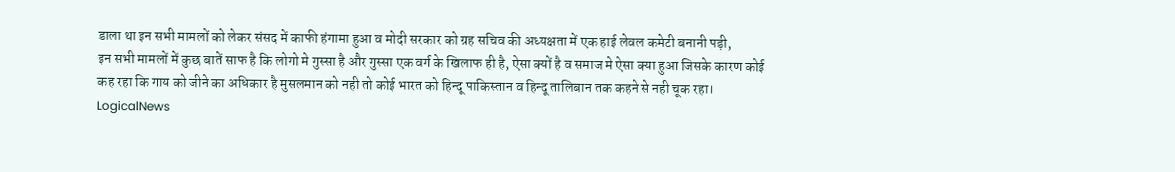डाला था इन सभी मामलों को लेकर संसद में काफी हंगामा हुआ व मोदी सरकार को ग्रह सचिव की अध्यक्षता में एक हाई लेवल कमेटी बनानी पड़ी,
इन सभी मामलों में कुछ बातें साफ है कि लोगो मे गुस्सा है और गुस्सा एक वर्ग के खिलाफ ही है, ऐसा क्यों है व समाज मे ऐसा क्या हुआ जिसके कारण कोई कह रहा कि गाय को जीने का अधिकार है मुसलमान को नही तो कोई भारत को हिन्दू पाकिस्तान व हिन्दू तालिबान तक कहने से नही चूक रहा।
LogicalNews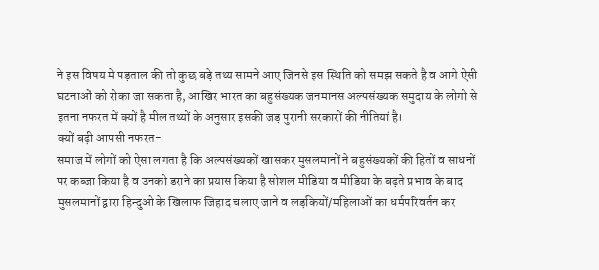ने इस विषय मे पड़ताल की तो कुछ बड़े तथ्य सामने आए जिनसे इस स्थिति को समझ सकते है व आगे ऐसी घटनाओं को रोका जा सकता है, आखिर भारत का बहुसंख्यक जनमानस अल्पसंख्यक समुदाय के लोगो से इतना नफरत में क्यों है मील तथ्यों के अनुसार इसकी जड़ पुरानी सरकारों की नीतियां है।
क्यों बढ़ी आपसी नफरत-
समाज में लोगों को ऐसा लगता है कि अल्पसंख्यकों खासकर मुसलमानों ने बहुसंख्यकों की हितों व साधनों पर कब्जा किया है व उनको डराने का प्रयास किया है सोशल मीडिया व मीडिया के बढ़ते प्रभाव के बाद मुसलमानों द्वारा हिन्दुओ के खिलाफ जिहाद चलाए जाने व लड़कियों/महिलाओं का धर्मपरिवर्तन कर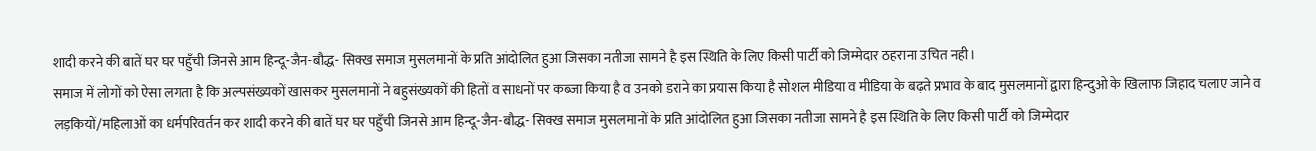शादी करने की बातें घर घर पहुँची जिनसे आम हिन्दू-जैन-बौद्ध- सिक्ख समाज मुसलमानों के प्रति आंदोलित हुआ जिसका नतीजा सामने है इस स्थिति के लिए किसी पार्टी को जिम्मेदार ठहराना उचित नही।
समाज में लोगों को ऐसा लगता है कि अल्पसंख्यकों खासकर मुसलमानों ने बहुसंख्यकों की हितों व साधनों पर कब्जा किया है व उनको डराने का प्रयास किया है सोशल मीडिया व मीडिया के बढ़ते प्रभाव के बाद मुसलमानों द्वारा हिन्दुओ के खिलाफ जिहाद चलाए जाने व लड़कियों/महिलाओं का धर्मपरिवर्तन कर शादी करने की बातें घर घर पहुँची जिनसे आम हिन्दू-जैन-बौद्ध- सिक्ख समाज मुसलमानों के प्रति आंदोलित हुआ जिसका नतीजा सामने है इस स्थिति के लिए किसी पार्टी को जिम्मेदार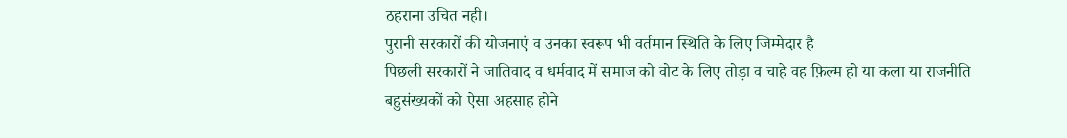ठहराना उचित नही।
पुरानी सरकारों की योजनाएं व उनका स्वरूप भी वर्तमान स्थिति के लिए जिम्मेदार है
पिछली सरकारों ने जातिवाद व धर्मवाद में समाज को वोट के लिए तोड़ा व चाहे वह फ़िल्म हो या कला या राजनीति बहुसंख्यकों को ऐसा अहसाह होने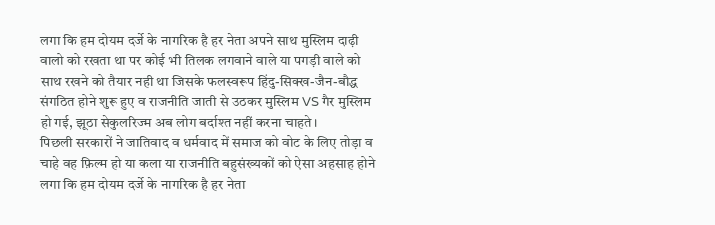लगा कि हम दोयम दर्जे के नागरिक है हर नेता अपने साथ मुस्लिम दाढ़ी वालो को रखता था पर कोई भी तिलक लगवाने वाले या पगड़ी वाले को साथ रखने को तैयार नही था जिसके फलस्वरूप हिंदु-सिक्ख-जैन-बौद्ध संगठित होने शुरू हुए व राजनीति जाती से उठकर मुस्लिम VS गैर मुस्लिम हो गई, झूठा सेकुलरिज्म अब लोग बर्दाश्त नहीं करना चाहते।
पिछली सरकारों ने जातिवाद व धर्मवाद में समाज को वोट के लिए तोड़ा व चाहे वह फ़िल्म हो या कला या राजनीति बहुसंख्यकों को ऐसा अहसाह होने लगा कि हम दोयम दर्जे के नागरिक है हर नेता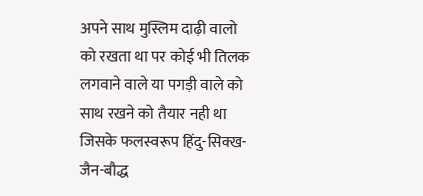अपने साथ मुस्लिम दाढ़ी वालो को रखता था पर कोई भी तिलक लगवाने वाले या पगड़ी वाले को साथ रखने को तैयार नही था जिसके फलस्वरूप हिंदु-सिक्ख-जैन-बौद्ध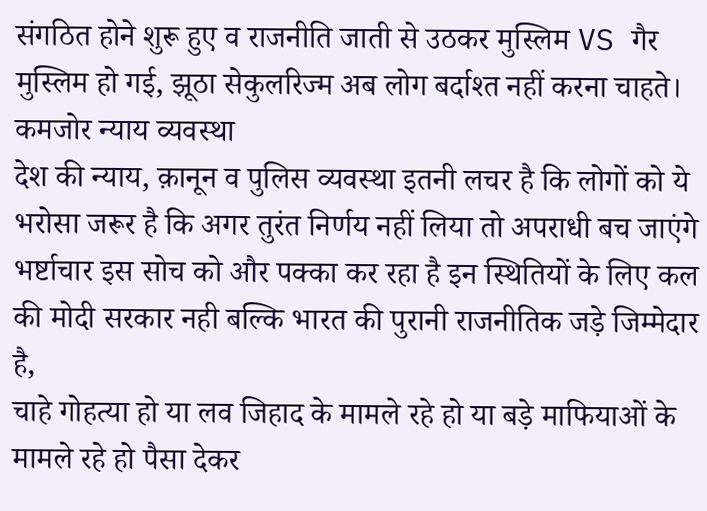संगठित होने शुरू हुए व राजनीति जाती से उठकर मुस्लिम VS गैर मुस्लिम हो गई, झूठा सेकुलरिज्म अब लोग बर्दाश्त नहीं करना चाहते।
कमजोर न्याय व्यवस्था
देश की न्याय, क़ानून व पुलिस व्यवस्था इतनी लचर है कि लोगों को ये भरोसा जरूर है कि अगर तुरंत निर्णय नहीं लिया तो अपराधी बच जाएंगे भर्ष्टाचार इस सोच को और पक्का कर रहा है इन स्थितियों के लिए कल की मोदी सरकार नही बल्कि भारत की पुरानी राजनीतिक जड़े जिम्मेदार है,
चाहे गोहत्या हो या लव जिहाद के मामले रहे हो या बड़े माफियाओं के मामले रहे हो पैसा देकर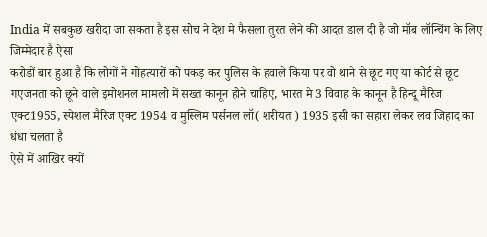India में सबकुछ खरीदा जा सकता है इस सोच ने देश मे फैसला तुरत लेने की आदत डाल दी है जो मॉब लॉन्चिंग के लिए जिम्मेदार है ऐसा
करोडों बार हुआ है कि लोगों ने गोहत्यारों को पकड़ कर पुलिस के हवाले किया पर वो थाने से छूट गए या कोर्ट से छूट गएजनता को छूने वाले इमोशनल मामलो में सख्त कानून होने चाहिए, भारत मे 3 विवाह के कानून है हिन्दू मैरिज एक्ट1955, स्पेशल मैरिज एक्ट 1954 व मुस्लिम पर्सनल लॉ( शरीयत ) 1935 इसी का सहारा लेकर लव जिहाद का धंधा चलता है
ऐसे में आखिर क्यों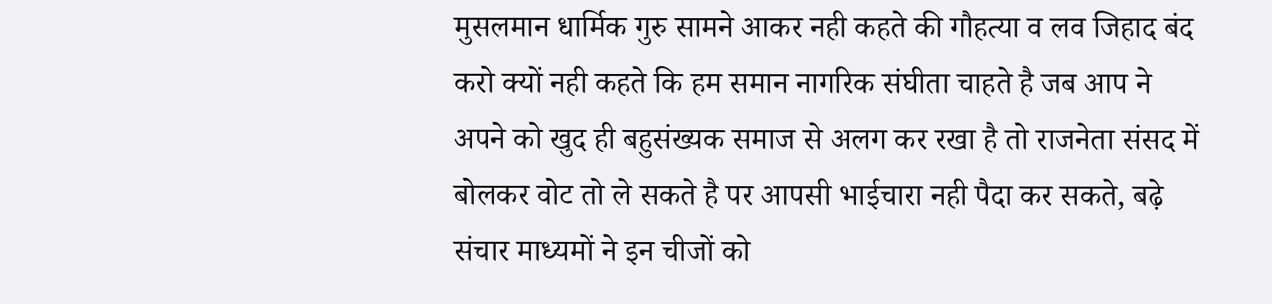मुसलमान धार्मिक गुरु सामने आकर नही कहते की गौहत्या व लव जिहाद बंद करो क्यों नही कहते कि हम समान नागरिक संघीता चाहते है जब आप ने अपने को खुद ही बहुसंख्यक समाज से अलग कर रखा है तो राजनेता संसद में बोलकर वोट तो ले सकते है पर आपसी भाईचारा नही पैदा कर सकते, बढ़े संचार माध्यमों ने इन चीजों को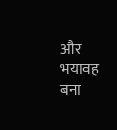और भयावह बना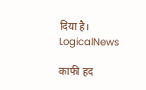दिया है।
LogicalNews

काफी हद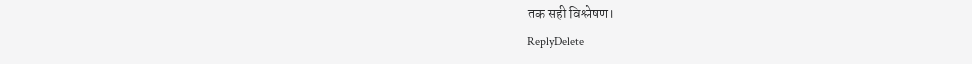तक सही विश्लेषण।
ReplyDelete